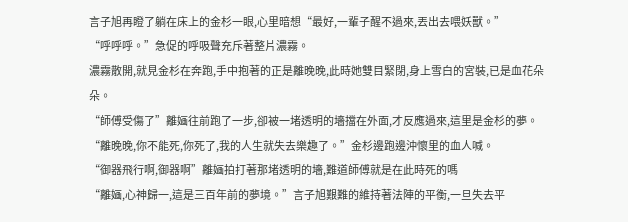言子旭再瞪了躺在床上的金杉一眼,心里暗想“最好,一輩子醒不過來,丟出去喂妖獸。”
“呼呼呼。”急促的呼吸聲充斥著整片濃霧。
濃霧散開,就見金杉在奔跑,手中抱著的正是離晚晚,此時她雙目緊閉,身上雪白的宮裝,已是血花朵朵。
“師傅受傷了”離婳往前跑了一步,卻被一堵透明的墻擋在外面,才反應過來,這里是金杉的夢。
“離晚晚,你不能死,你死了,我的人生就失去樂趣了。”金杉邊跑邊沖懷里的血人喊。
“御器飛行啊,御器啊”離婳拍打著那堵透明的墻,難道師傅就是在此時死的嗎
“離婳,心神歸一,這是三百年前的夢境。”言子旭艱難的維持著法陣的平衡,一旦失去平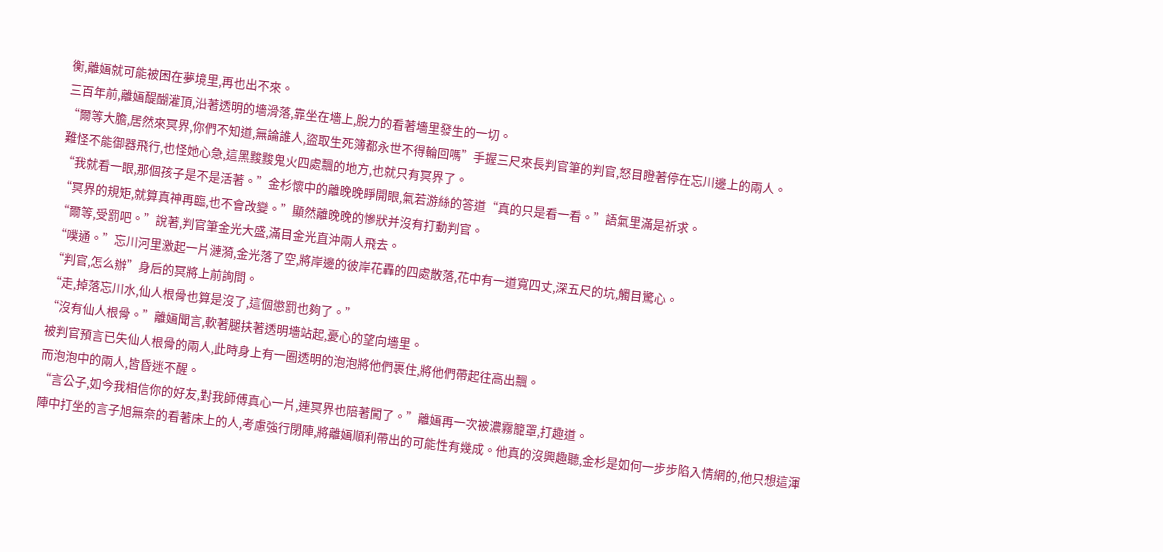衡,離婳就可能被困在夢境里,再也出不來。
三百年前,離婳醍醐灌頂,沿著透明的墻滑落,靠坐在墻上,脫力的看著墻里發生的一切。
“爾等大膽,居然來冥界,你們不知道,無論誰人,盜取生死簿都永世不得輪回嗎”手握三尺來長判官筆的判官,怒目瞪著停在忘川邊上的兩人。
難怪不能御器飛行,也怪她心急,這黑黢黢鬼火四處飄的地方,也就只有冥界了。
“我就看一眼,那個孩子是不是活著。”金杉懷中的離晚晚睜開眼,氣若游絲的答道“真的只是看一看。”語氣里滿是祈求。
“冥界的規矩,就算真神再臨,也不會改變。”顯然離晚晚的慘狀并沒有打動判官。
“爾等,受罰吧。”說著,判官筆金光大盛,滿目金光直沖兩人飛去。
“噗通。”忘川河里激起一片漣漪,金光落了空,將岸邊的彼岸花轟的四處散落,花中有一道寬四丈,深五尺的坑,觸目驚心。
“判官,怎么辦”身后的冥將上前詢問。
“走,掉落忘川水,仙人根骨也算是沒了,這個懲罰也夠了。”
“沒有仙人根骨。”離婳聞言,軟著腿扶著透明墻站起,憂心的望向墻里。
被判官預言已失仙人根骨的兩人,此時身上有一圈透明的泡泡將他們裹住,將他們帶起往高出飄。
而泡泡中的兩人,皆昏迷不醒。
“言公子,如今我相信你的好友,對我師傅真心一片,連冥界也陪著闖了。”離婳再一次被濃霧籠罩,打趣道。
陣中打坐的言子旭無奈的看著床上的人,考慮強行閉陣,將離婳順利帶出的可能性有幾成。他真的沒興趣聽,金杉是如何一步步陷入情網的,他只想這渾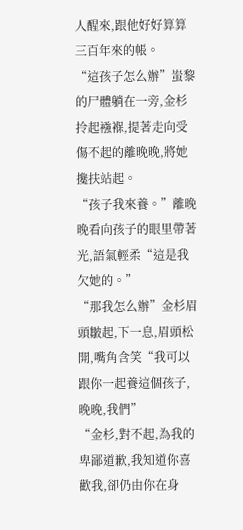人醒來,跟他好好算算三百年來的帳。
“這孩子怎么辦”蚩黎的尸體躺在一旁,金杉拎起襁褓,提著走向受傷不起的離晚晚,將她攙扶站起。
“孩子我來養。”離晚晚看向孩子的眼里帶著光,語氣輕柔“這是我欠她的。”
“那我怎么辦”金杉眉頭皺起,下一息,眉頭松開,嘴角含笑“我可以跟你一起養這個孩子,晚晚,我們”
“金杉,對不起,為我的卑鄙道歉,我知道你喜歡我,卻仍由你在身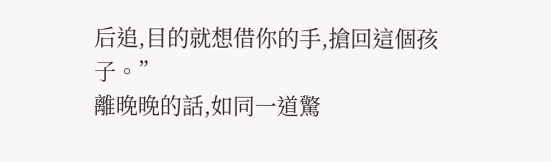后追,目的就想借你的手,搶回這個孩子。”
離晚晚的話,如同一道驚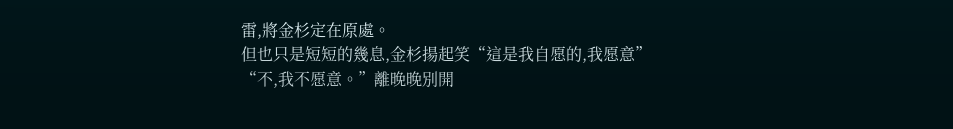雷,將金杉定在原處。
但也只是短短的幾息,金杉揚起笑“這是我自愿的,我愿意”
“不,我不愿意。”離晚晚別開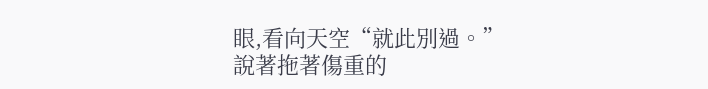眼,看向天空“就此別過。”
說著拖著傷重的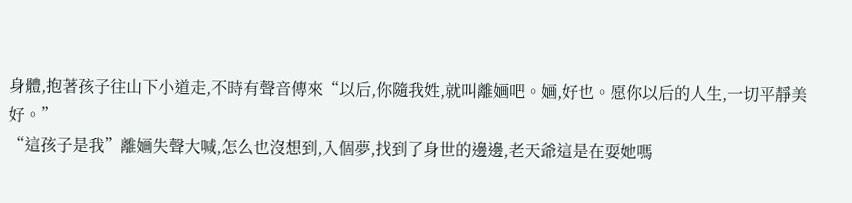身體,抱著孩子往山下小道走,不時有聲音傳來“以后,你隨我姓,就叫離婳吧。婳,好也。愿你以后的人生,一切平靜美好。”
“這孩子是我”離婳失聲大喊,怎么也沒想到,入個夢,找到了身世的邊邊,老天爺這是在耍她嗎